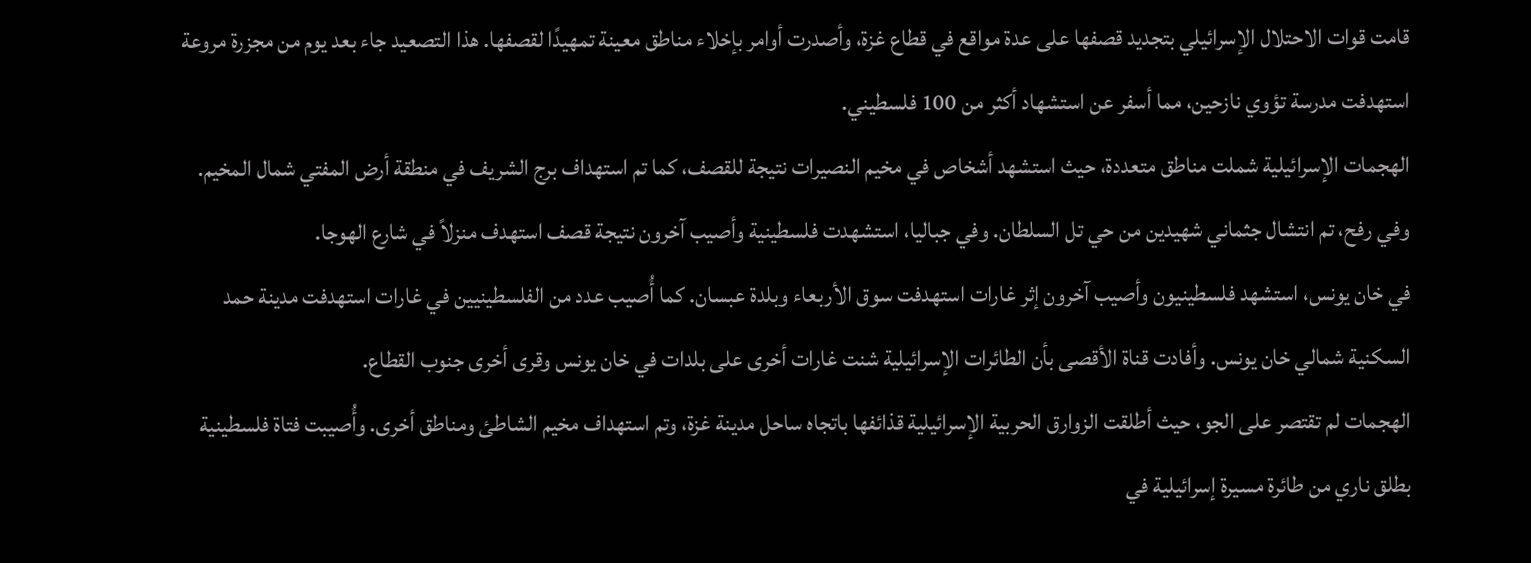قامت قوات الاحتلال الإسرائيلي بتجديد قصفها على عدة مواقع في قطاع غزة، وأصدرت أوامر بإخلاء مناطق معينة تمهيدًا لقصفها. هذا التصعيد جاء بعد يوم من مجزرة مروعة استهدفت مدرسة تؤوي نازحين، مما أسفر عن استشهاد أكثر من 100 فلسطيني.
الهجمات الإسرائيلية شملت مناطق متعددة، حيث استشهد أشخاص في مخيم النصيرات نتيجة للقصف، كما تم استهداف برج الشريف في منطقة أرض المفتي شمال المخيم. وفي رفح، تم انتشال جثماني شهيدين من حي تل السلطان. وفي جباليا، استشهدت فلسطينية وأصيب آخرون نتيجة قصف استهدف منزلاً في شارع الهوجا.
في خان يونس، استشهد فلسطينيون وأصيب آخرون إثر غارات استهدفت سوق الأربعاء وبلدة عبسان. كما أُصيب عدد من الفلسطينيين في غارات استهدفت مدينة حمد السكنية شمالي خان يونس. وأفادت قناة الأقصى بأن الطائرات الإسرائيلية شنت غارات أخرى على بلدات في خان يونس وقرى أخرى جنوب القطاع.
الهجمات لم تقتصر على الجو، حيث أطلقت الزوارق الحربية الإسرائيلية قذائفها باتجاه ساحل مدينة غزة، وتم استهداف مخيم الشاطئ ومناطق أخرى. وأُصيبت فتاة فلسطينية بطلق ناري من طائرة مسيرة إسرائيلية في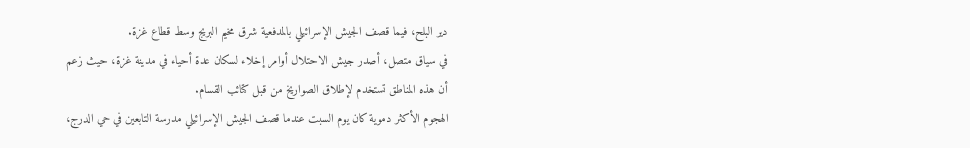دير البلح، فيما قصف الجيش الإسرائيلي بالمدفعية شرق مخيم البريج وسط قطاع غزة.
في سياق متصل، أصدر جيش الاحتلال أوامر إخلاء لسكان عدة أحياء في مدينة غزة، حيث زعم أن هذه المناطق تستخدم لإطلاق الصواريخ من قبل كتائب القسام.
الهجوم الأكثر دموية كان يوم السبت عندما قصف الجيش الإسرائيلي مدرسة التابعين في حي الدرج،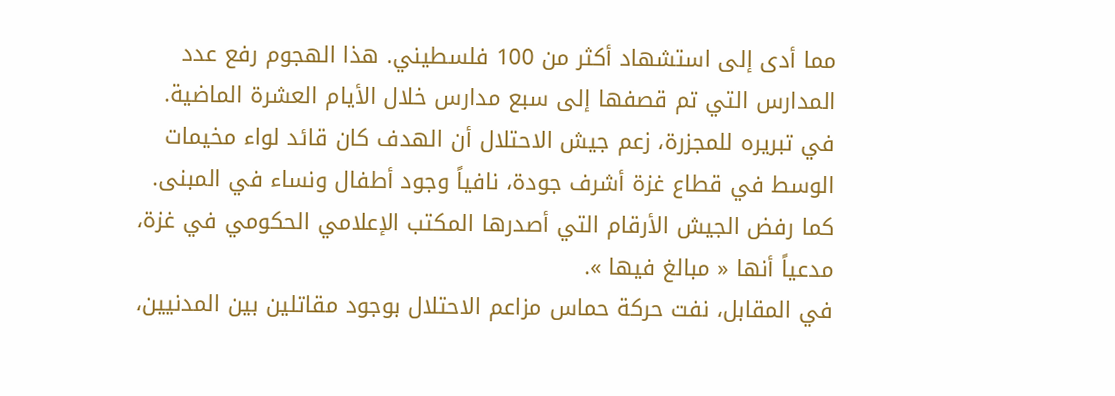مما أدى إلى استشهاد أكثر من 100 فلسطيني. هذا الهجوم رفع عدد المدارس التي تم قصفها إلى سبع مدارس خلال الأيام العشرة الماضية.
في تبريره للمجزرة، زعم جيش الاحتلال أن الهدف كان قائد لواء مخيمات الوسط في قطاع غزة أشرف جودة، نافياً وجود أطفال ونساء في المبنى. كما رفض الجيش الأرقام التي أصدرها المكتب الإعلامي الحكومي في غزة، مدعياً أنها « مبالغ فيها ».
في المقابل، نفت حركة حماس مزاعم الاحتلال بوجود مقاتلين بين المدنيين،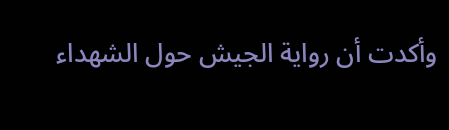وأكدت أن رواية الجيش حول الشهداء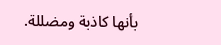بأنها كاذبة ومضللة.